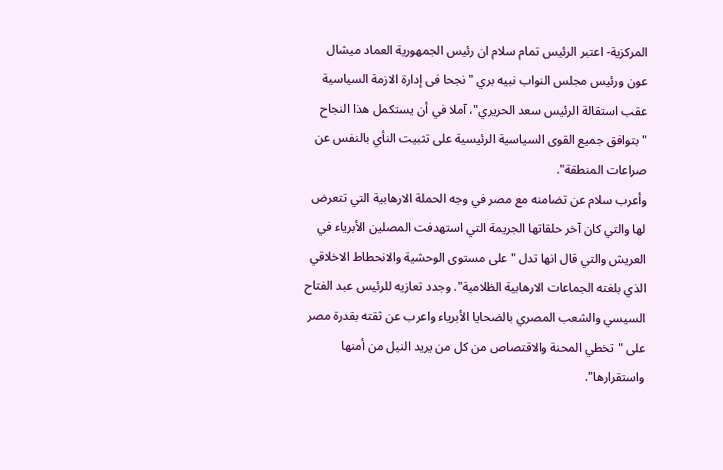المركزية- اعتبر الرئيس تمام سلام ان رئيس الجمهورية العماد ميشال عون ورئيس مجلس النواب نبيه بري "نجحا فى إدارة الازمة السياسية عقب استقالة الرئيس سعد الحريري"، آملا في أن يستكمل هذا النجاح "بتوافق جميع القوى السياسية الرئيسية على تثبيت النأي بالنفس عن صراعات المنطقة".
وأعرب سلام عن تضامنه مع مصر في وجه الحملة الارهابية التي تتعرض لها والتي كان آخر حلقاتها الجريمة التي استهدفت المصلين الأبرياء في العريش والتي قال انها تدل "على مستوى الوحشية والانحطاط الاخلاقي الذي بلغته الجماعات الارهابية الظلامية". وجدد تعازيه للرئيس عبد الفتاح السيسي والشعب المصري بالضحايا الأبرياء واعرب عن ثقته بقدرة مصر على "تخطي المحنة والاقتصاص من كل من يريد النيل من أمنها واستقرارها".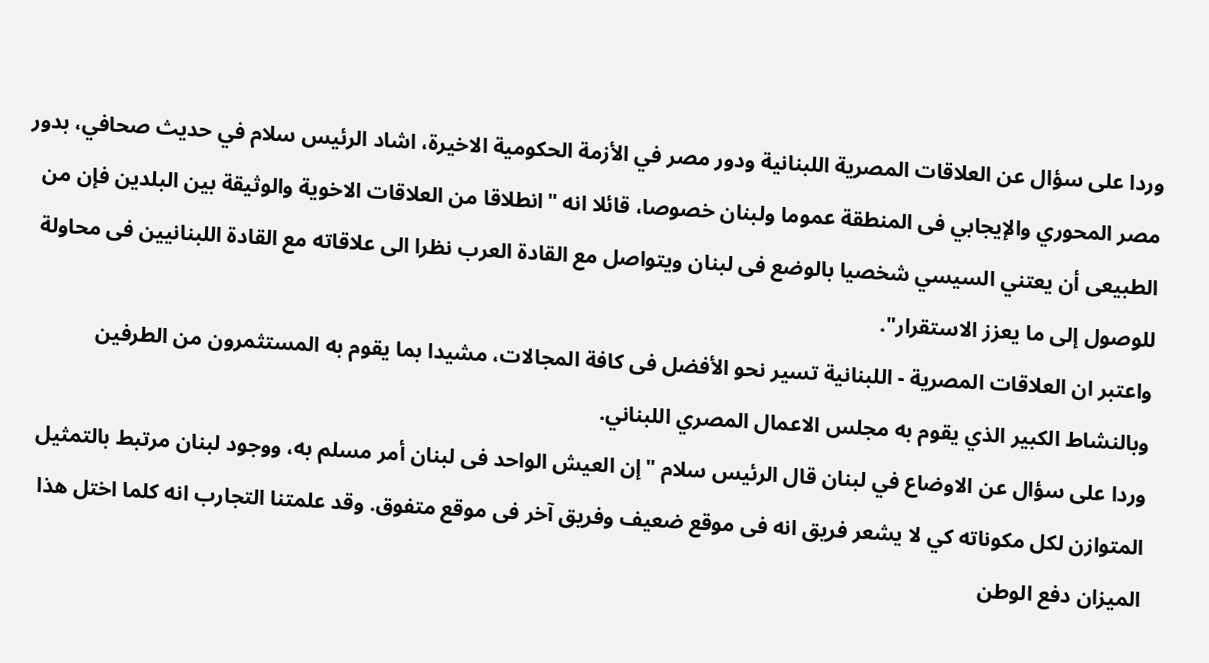وردا على سؤال عن العلاقات المصرية اللبنانية ودور مصر في الأزمة الحكومية الاخيرة، اشاد الرئيس سلام في حديث صحافي، بدور مصر المحوري والإيجابي فى المنطقة عموما ولبنان خصوصا، قائلا انه "انطلاقا من العلاقات الاخوية والوثيقة بين البلدين فإن من الطبيعى أن يعتني السيسي شخصيا بالوضع فى لبنان ويتواصل مع القادة العرب نظرا الى علاقاته مع القادة اللبنانيين فى محاولة للوصول إلى ما يعزز الاستقرار".
واعتبر ان العلاقات المصرية - اللبنانية تسير نحو الأفضل فى كافة المجالات، مشيدا بما يقوم به المستثمرون من الطرفين وبالنشاط الكبير الذي يقوم به مجلس الاعمال المصري اللبناني.
وردا على سؤال عن الاوضاع في لبنان قال الرئيس سلام "إن العيش الواحد فى لبنان أمر مسلم به، ووجود لبنان مرتبط بالتمثيل المتوازن لكل مكوناته كي لا يشعر فريق انه فى موقع ضعيف وفريق آخر فى موقع متفوق. وقد علمتنا التجارب انه كلما اختل هذا الميزان دفع الوطن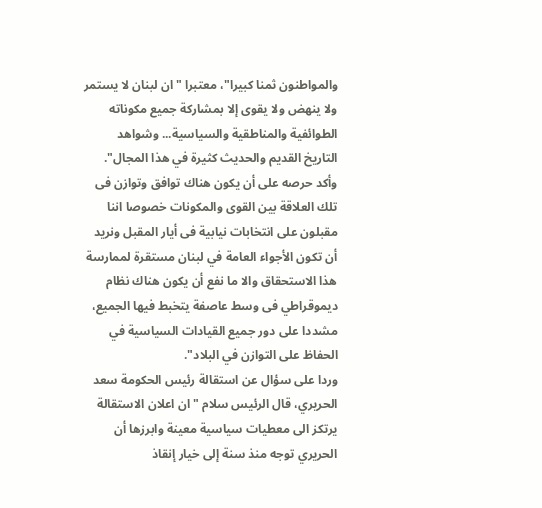والمواطنون ثمنا كبيرا"، معتبرا "ان لبنان لا يستمر ولا ينهض ولا يقوى إلا بمشاركة جميع مكوناته الطوائفية والمناطقية والسياسية... وشواهد التاريخ القديم والحديث كثيرة في هذا المجال". وأكد حرصه على أن يكون هناك توافق وتوازن فى تلك العلاقة بين القوى والمكونات خصوصا اننا مقبلون على انتخابات نيابية فى أيار المقبل ونريد أن تكون الأجواء العامة في لبنان مستقرة لممارسة هذا الاستحقاق والا ما نفع أن يكون هناك نظام ديموقراطي فى وسط عاصفة يتخبط فيها الجميع، مشددا على دور جميع القيادات السياسية في الحفاظ على التوازن في البلاد".
وردا على سؤال عن استقالة رئيس الحكومة سعد الحريري، قال الرئيس سلام "ان اعلان الاستقالة يرتكز الى معطيات سياسية معينة وابرزها أن الحريري توجه منذ سنة إلى خيار إنقاذ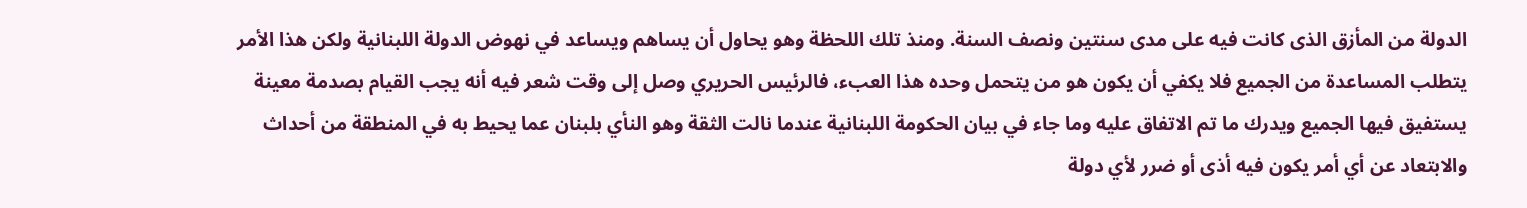الدولة من المأزق الذى كانت فيه على مدى سنتين ونصف السنة. ومنذ تلك اللحظة وهو يحاول أن يساهم ويساعد في نهوض الدولة اللبنانية ولكن هذا الأمر يتطلب المساعدة من الجميع فلا يكفي أن يكون هو من يتحمل وحده هذا العبء، فالرئيس الحريري وصل إلى وقت شعر فيه أنه يجب القيام بصدمة معينة يستفيق فيها الجميع ويدرك ما تم الاتفاق عليه وما جاء في بيان الحكومة اللبنانية عندما نالت الثقة وهو النأي بلبنان عما يحيط به في المنطقة من أحداث والابتعاد عن أي أمر يكون فيه أذى أو ضرر لأي دولة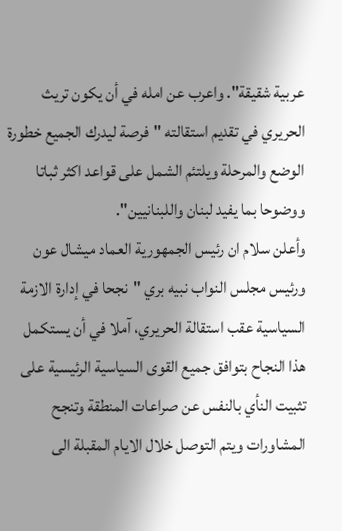عربية شقيقة". واعرب عن امله في أن يكون تريث الحريري في تقديم استقالته "فرصة ليدرك الجميع خطورة الوضع والمرحلة ويلتئم الشمل على قواعد اكثر ثباتا ووضوحا بما يفيد لبنان واللبنانيين".
وأعلن سلام ان رئيس الجمهورية العماد ميشال عون ورئيس مجلس النواب نبيه بري "نجحا في إدارة الازمة السياسية عقب استقالة الحريري، آملا في أن يستكمل هذا النجاح بتوافق جميع القوى السياسية الرئيسية على تثبيت النأي بالنفس عن صراعات المنطقة وتنجح المشاورات ويتم التوصل خلال الايام المقبلة الى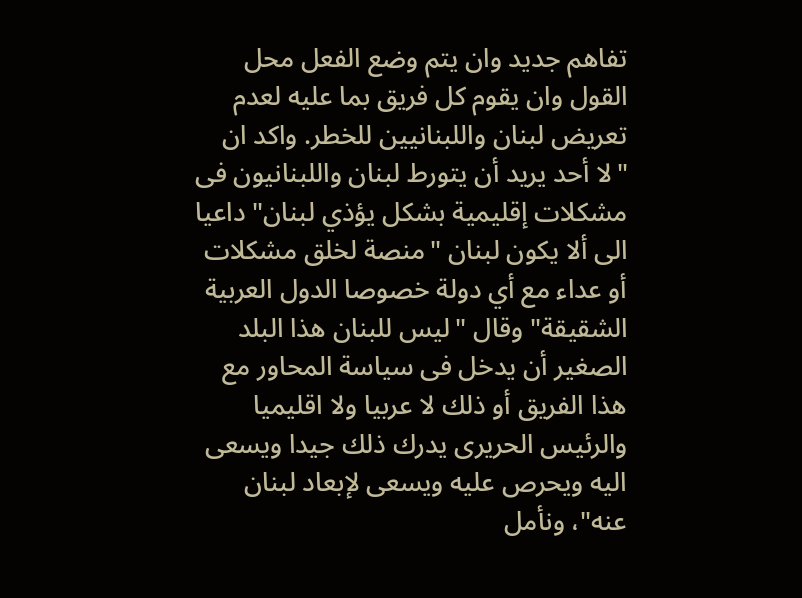تفاهم جديد وان يتم وضع الفعل محل القول وان يقوم كل فريق بما عليه لعدم تعريض لبنان واللبنانيين للخطر. واكد ان "لا أحد يريد أن يتورط لبنان واللبنانيون فى مشكلات إقليمية بشكل يؤذي لبنان" داعيا الى ألا يكون لبنان "منصة لخلق مشكلات أو عداء مع أي دولة خصوصا الدول العربية الشقيقة" وقال "ليس للبنان هذا البلد الصغير أن يدخل فى سياسة المحاور مع هذا الفريق أو ذلك لا عربيا ولا اقليميا والرئيس الحريرى يدرك ذلك جيدا ويسعى اليه ويحرص عليه ويسعى لإبعاد لبنان عنه"، ونأمل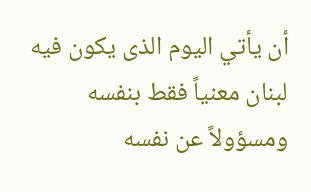أن يأتي اليوم الذى يكون فيه لبنان معنياً فقط بنفسه ومسؤولاً عن نفسه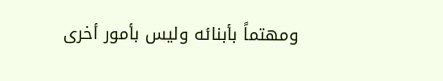ومهتماً بأبنائه وليس بأمور أخرى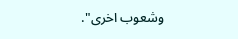وشعوب اخرى".